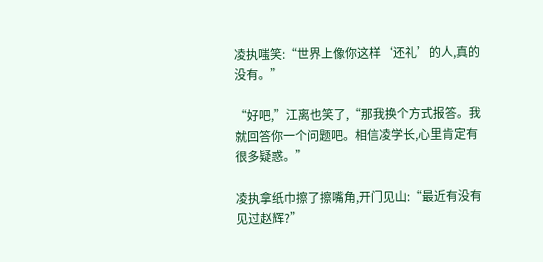凌执嗤笑:“世界上像你这样‘还礼’的人,真的没有。”

“好吧,”江离也笑了,“那我换个方式报答。我就回答你一个问题吧。相信凌学长,心里肯定有很多疑惑。”

凌执拿纸巾擦了擦嘴角,开门见山:“最近有没有见过赵辉?”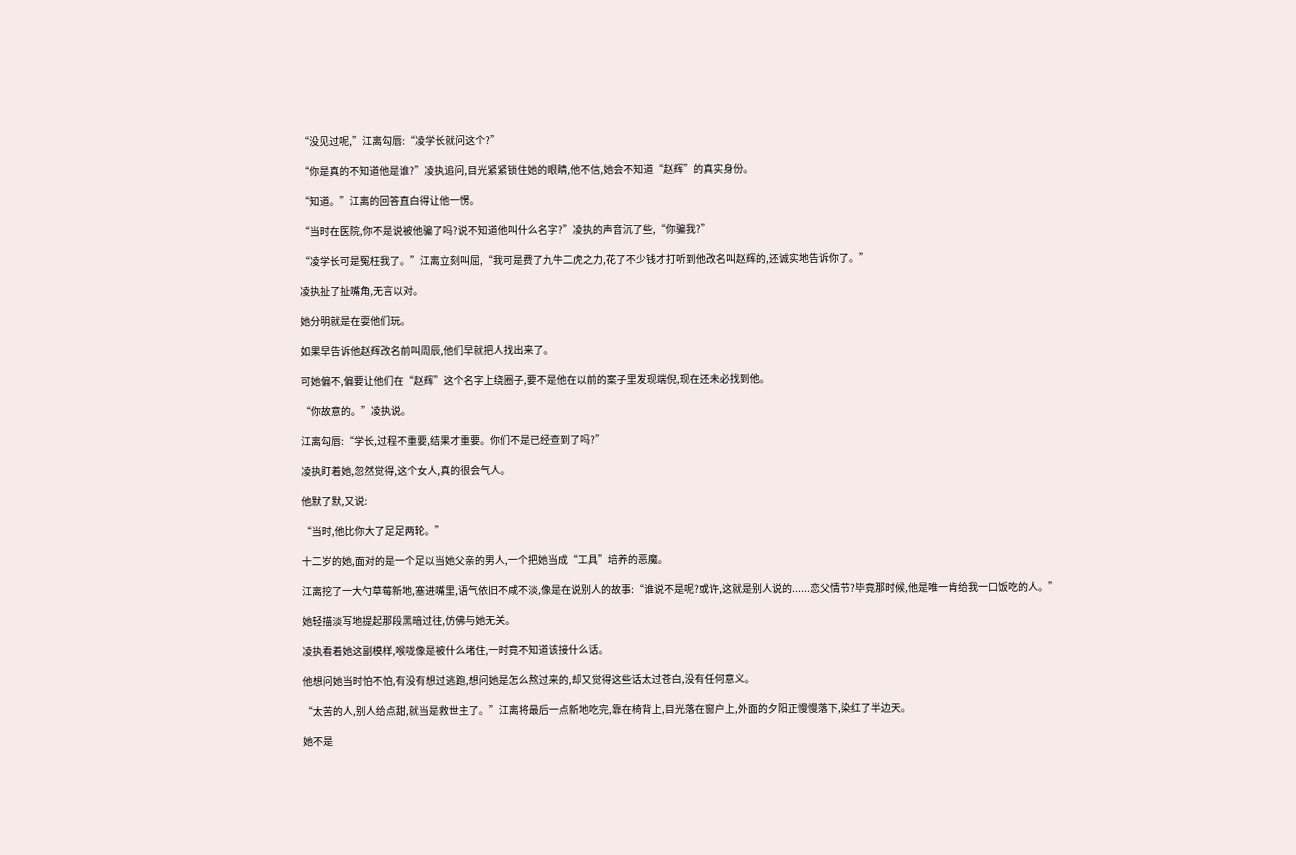“没见过呢,”江离勾唇:“凌学长就问这个?”

“你是真的不知道他是谁?”凌执追问,目光紧紧锁住她的眼睛,他不信,她会不知道“赵辉”的真实身份。

“知道。”江离的回答直白得让他一愣。

“当时在医院,你不是说被他骗了吗?说不知道他叫什么名字?”凌执的声音沉了些,“你骗我?”

“凌学长可是冤枉我了。”江离立刻叫屈,“我可是费了九牛二虎之力,花了不少钱才打听到他改名叫赵辉的,还诚实地告诉你了。”

凌执扯了扯嘴角,无言以对。

她分明就是在耍他们玩。

如果早告诉他赵辉改名前叫周辰,他们早就把人找出来了。

可她偏不,偏要让他们在“赵辉”这个名字上绕圈子,要不是他在以前的案子里发现端倪,现在还未必找到他。

“你故意的。”凌执说。

江离勾唇:“学长,过程不重要,结果才重要。你们不是已经查到了吗?”

凌执盯着她,忽然觉得,这个女人,真的很会气人。

他默了默,又说:

“当时,他比你大了足足两轮。”

十二岁的她,面对的是一个足以当她父亲的男人,一个把她当成“工具”培养的恶魔。

江离挖了一大勺草莓新地,塞进嘴里,语气依旧不咸不淡,像是在说别人的故事:“谁说不是呢?或许,这就是别人说的......恋父情节?毕竟那时候,他是唯一肯给我一口饭吃的人。”

她轻描淡写地提起那段黑暗过往,仿佛与她无关。

凌执看着她这副模样,喉咙像是被什么堵住,一时竟不知道该接什么话。

他想问她当时怕不怕,有没有想过逃跑,想问她是怎么熬过来的,却又觉得这些话太过苍白,没有任何意义。

“太苦的人,别人给点甜,就当是救世主了。”江离将最后一点新地吃完,靠在椅背上,目光落在窗户上,外面的夕阳正慢慢落下,染红了半边天。

她不是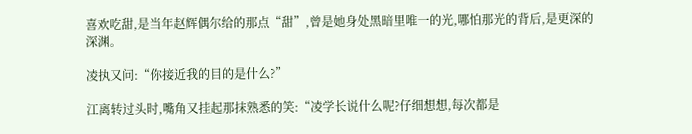喜欢吃甜,是当年赵辉偶尔给的那点“甜”,曾是她身处黑暗里唯一的光,哪怕那光的背后,是更深的深渊。

凌执又问:“你接近我的目的是什么?”

江离转过头时,嘴角又挂起那抹熟悉的笑:“凌学长说什么呢?仔细想想,每次都是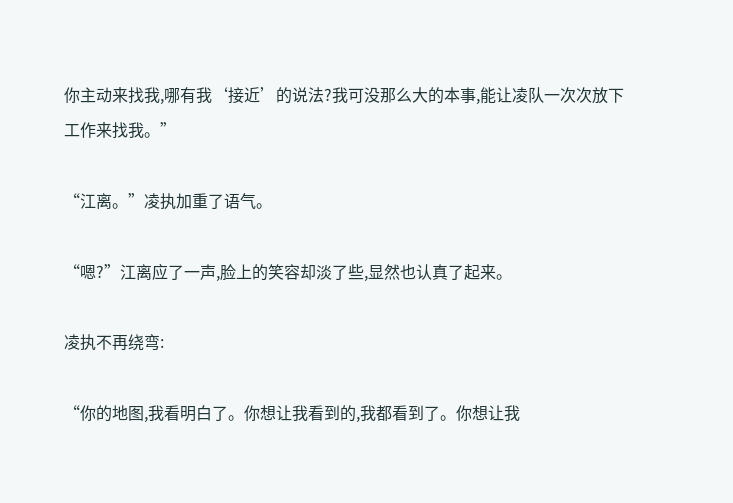你主动来找我,哪有我‘接近’的说法?我可没那么大的本事,能让凌队一次次放下工作来找我。”

“江离。”凌执加重了语气。

“嗯?”江离应了一声,脸上的笑容却淡了些,显然也认真了起来。

凌执不再绕弯:

“你的地图,我看明白了。你想让我看到的,我都看到了。你想让我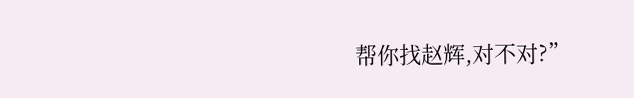帮你找赵辉,对不对?”